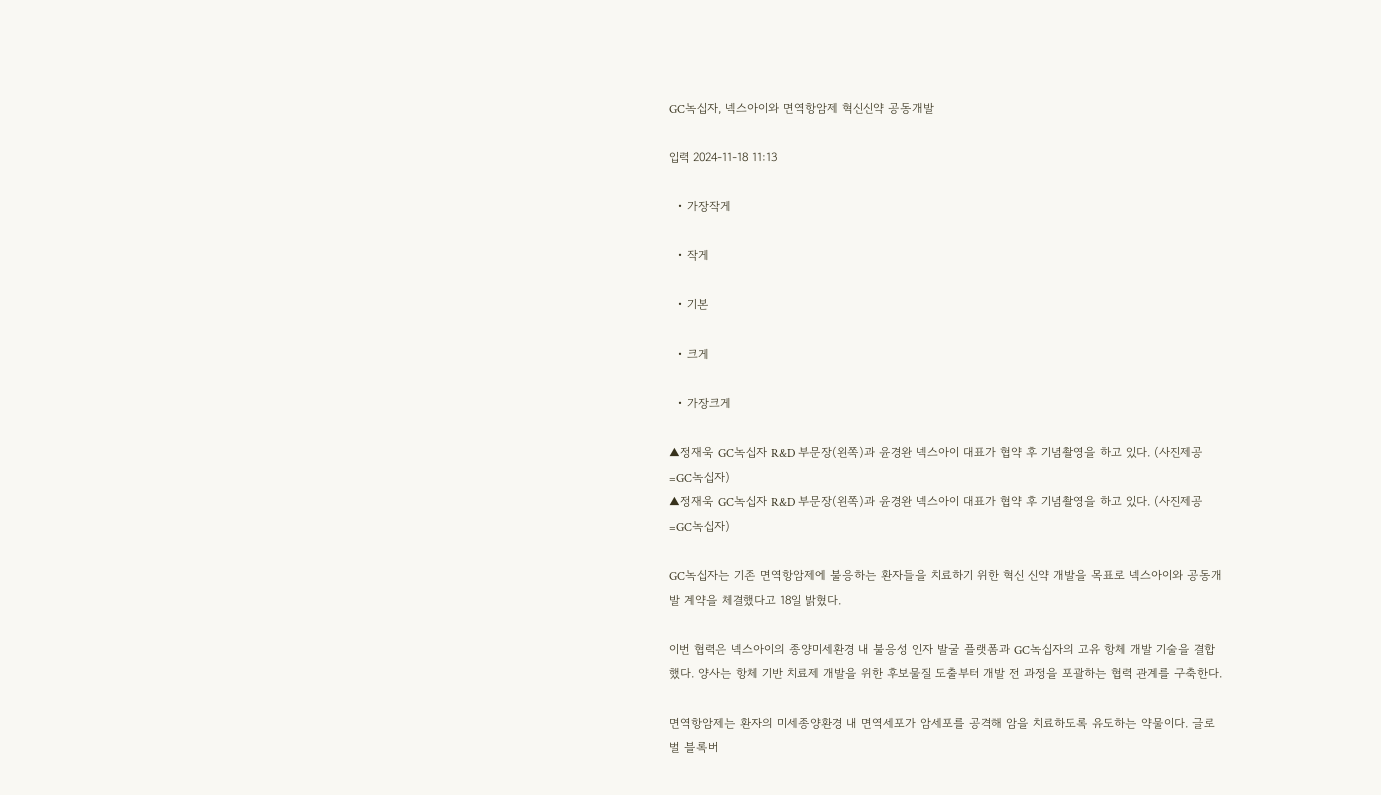GC녹십자, 넥스아이와 면역항암제 혁신신약 공동개발

입력 2024-11-18 11:13

  • 가장작게

  • 작게

  • 기본

  • 크게

  • 가장크게

▲정재욱 GC녹십자 R&D 부문장(왼쪽)과 윤경완 넥스아이 대표가 협약 후 기념촬영을 하고 있다. (사진제공=GC녹십자)
▲정재욱 GC녹십자 R&D 부문장(왼쪽)과 윤경완 넥스아이 대표가 협약 후 기념촬영을 하고 있다. (사진제공=GC녹십자)

GC녹십자는 기존 면역항암제에 불응하는 환자들을 치료하기 위한 혁신 신약 개발을 목표로 넥스아이와 공동개발 계약을 체결했다고 18일 밝혔다.

이번 협력은 넥스아이의 종양미세환경 내 불응성 인자 발굴 플랫폼과 GC녹십자의 고유 항체 개발 기술을 결합했다. 양사는 항체 기반 치료제 개발을 위한 후보물질 도출부터 개발 전 과정을 포괄하는 협력 관계를 구축한다.

면역항암제는 환자의 미세종양환경 내 면역세포가 암세포를 공격해 암을 치료하도록 유도하는 약물이다. 글로벌 블록버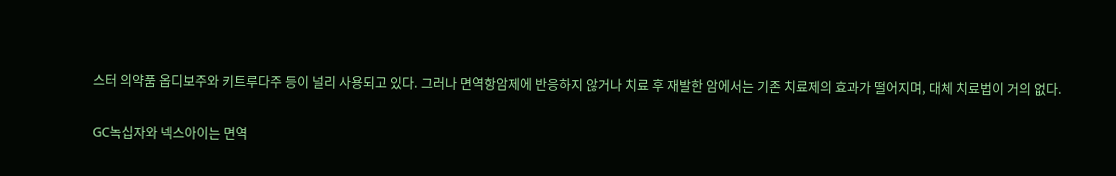스터 의약품 옵디보주와 키트루다주 등이 널리 사용되고 있다. 그러나 면역항암제에 반응하지 않거나 치료 후 재발한 암에서는 기존 치료제의 효과가 떨어지며, 대체 치료법이 거의 없다.

GC녹십자와 넥스아이는 면역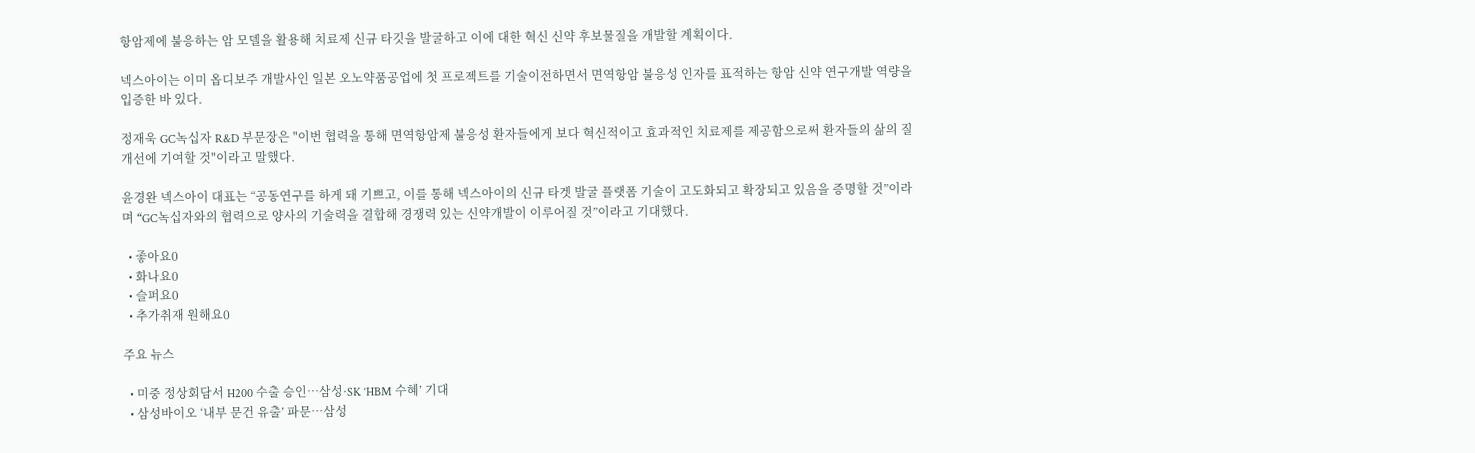항암제에 불응하는 암 모델을 활용해 치료제 신규 타깃을 발굴하고 이에 대한 혁신 신약 후보물질을 개발할 계획이다.

넥스아이는 이미 옵디보주 개발사인 일본 오노약품공업에 첫 프로젝트를 기술이전하면서 면역항암 불응성 인자를 표적하는 항암 신약 연구개발 역량을 입증한 바 있다.

정재욱 GC녹십자 R&D 부문장은 "이번 협력을 통해 면역항암제 불응성 환자들에게 보다 혁신적이고 효과적인 치료제를 제공함으로써 환자들의 삶의 질 개선에 기여할 것"이라고 말했다.

윤경완 넥스아이 대표는 “공동연구를 하게 돼 기쁘고, 이를 통해 넥스아이의 신규 타겟 발굴 플랫폼 기술이 고도화되고 확장되고 있음을 증명할 것”이라며 “GC녹십자와의 협력으로 양사의 기술력을 결합해 경쟁력 있는 신약개발이 이루어질 것”이라고 기대했다.

  • 좋아요0
  • 화나요0
  • 슬퍼요0
  • 추가취재 원해요0

주요 뉴스

  • 미중 정상회담서 H200 수출 승인…삼성·SK ‘HBM 수혜’ 기대
  • 삼성바이오 ‘내부 문건 유출’ 파문⋯삼성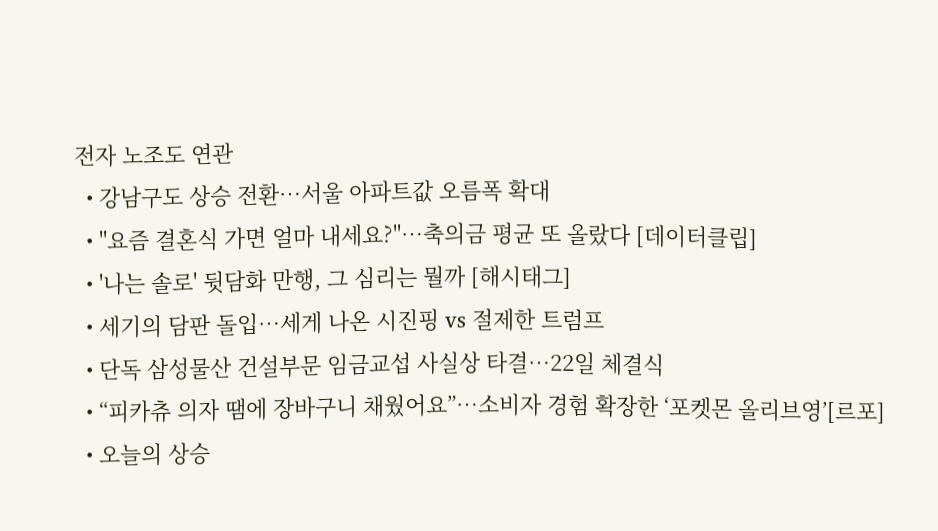전자 노조도 연관
  • 강남구도 상승 전환⋯서울 아파트값 오름폭 확대
  • "요즘 결혼식 가면 얼마 내세요?"…축의금 평균 또 올랐다 [데이터클립]
  • '나는 솔로' 뒷담화 만행, 그 심리는 뭘까 [해시태그]
  • 세기의 담판 돌입…세게 나온 시진핑 vs 절제한 트럼프
  • 단독 삼성물산 건설부문 임금교섭 사실상 타결…22일 체결식
  • “피카츄 의자 땜에 장바구니 채웠어요”⋯소비자 경험 확장한 ‘포켓몬 올리브영’[르포]
  • 오늘의 상승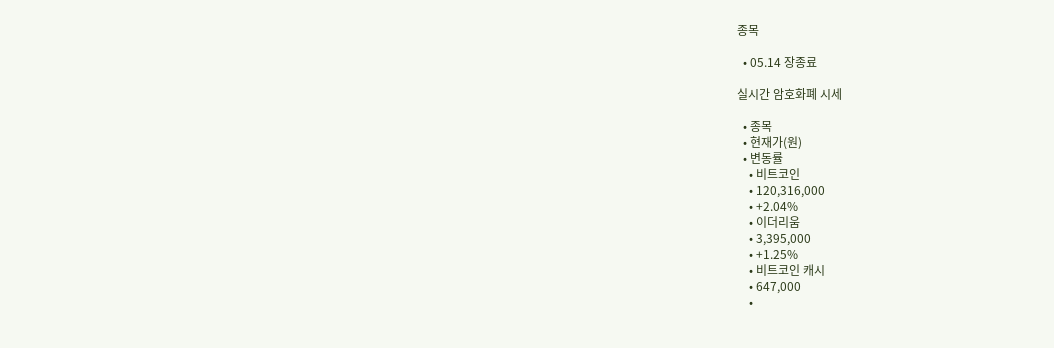종목

  • 05.14 장종료

실시간 암호화폐 시세

  • 종목
  • 현재가(원)
  • 변동률
    • 비트코인
    • 120,316,000
    • +2.04%
    • 이더리움
    • 3,395,000
    • +1.25%
    • 비트코인 캐시
    • 647,000
    •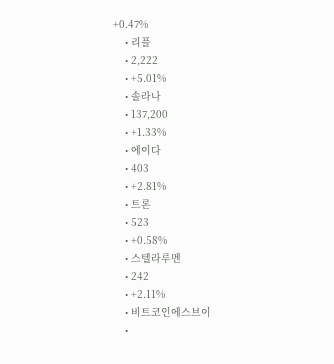+0.47%
    • 리플
    • 2,222
    • +5.01%
    • 솔라나
    • 137,200
    • +1.33%
    • 에이다
    • 403
    • +2.81%
    • 트론
    • 523
    • +0.58%
    • 스텔라루멘
    • 242
    • +2.11%
    • 비트코인에스브이
    •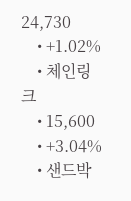24,730
    • +1.02%
    • 체인링크
    • 15,600
    • +3.04%
    • 샌드박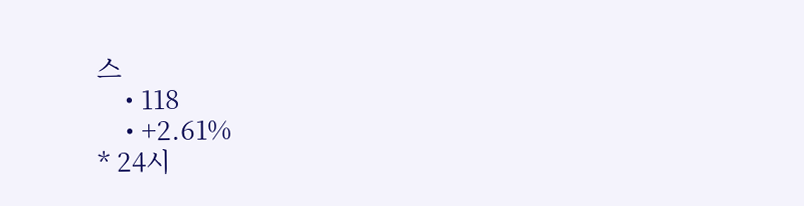스
    • 118
    • +2.61%
* 24시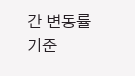간 변동률 기준